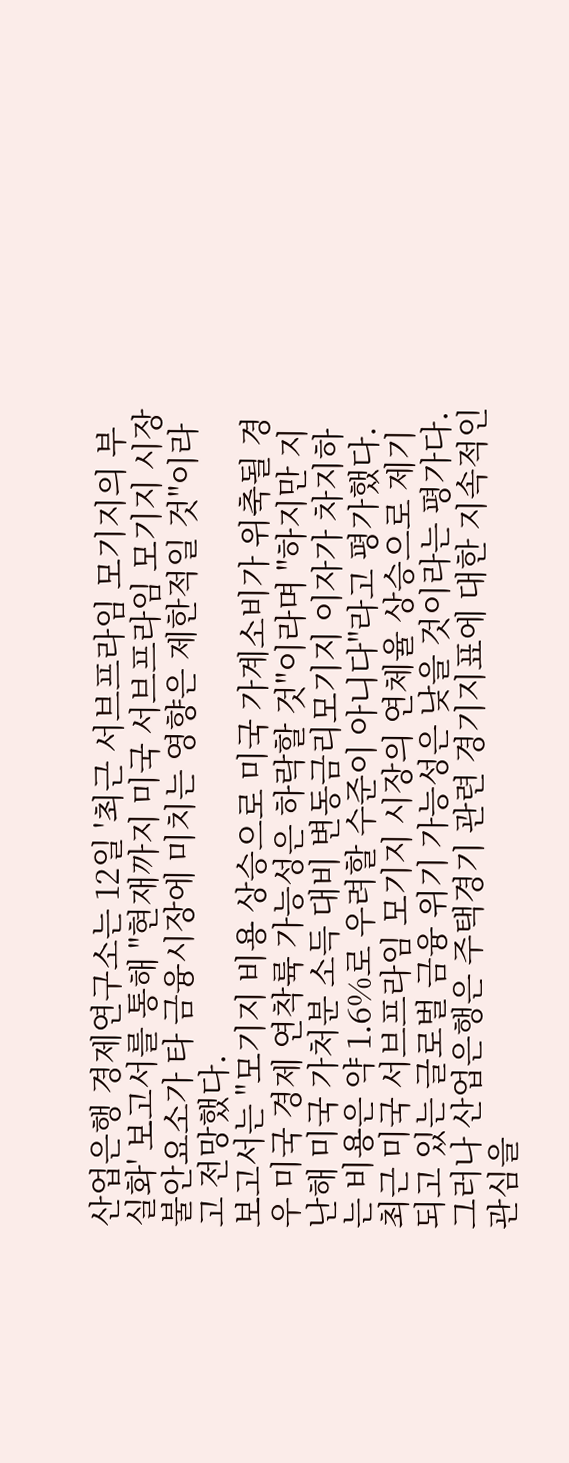산업은행 경제연구소는 12일 '최근 서브프라임 모기지의 부실화' 보고서를 통해 "현재까지 미국 서브프라임 모기지 시장 불안요소가 타 금융시장에 미치는 영향은 제한적일 것"이라고 전망했다.
보고서는 "모기지 비용 상승으로 미국 가계소비가 위축될 경우 미국 경제 연착륙 가능성은 하락할 것"이라며 "하지만 지난해 미국 가처분 소득 대비 변동금리모기지 이자가 차지하는 비용은 약 1.6%로 우려할 수준이 아니다"라고 평가했다.
최근 미국 서브프라임 모기지 시장의 연체율 상승으로 제기되고 있는 글로벌 금융 위기 가능성은 낮을 것이라는 평가다. 그러나 산업은행은 주택경기 관련 경기지표에 대한 지속적인 관심을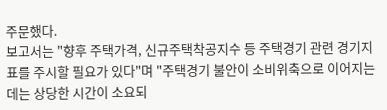주문했다.
보고서는 "향후 주택가격, 신규주택착공지수 등 주택경기 관련 경기지표를 주시할 필요가 있다"며 "주택경기 불안이 소비위축으로 이어지는 데는 상당한 시간이 소요되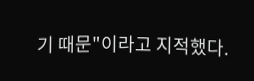기 때문"이라고 지적했다.